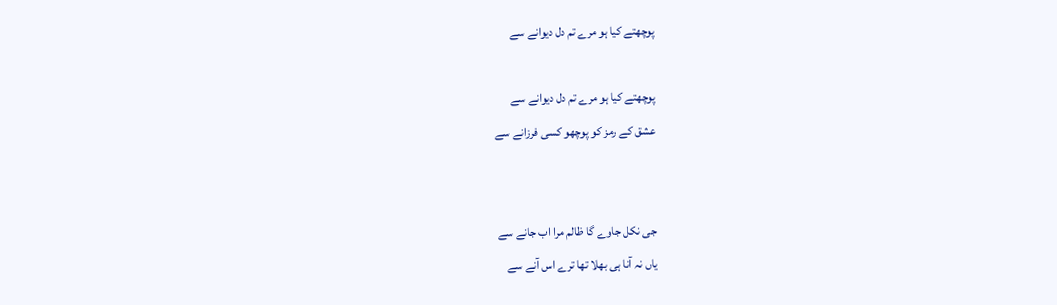پوچھتے کیا ہو مرے تم دل‌ دیوانے سے

پوچھتے کیا ہو مرے تم دل‌ دیوانے سے
عشق کے رمز کو پوچھو کسی فرزانے سے


جی نکل جاوے گا ظالم مرا اب جانے سے
یاں نہ آنا ہی بھلا تھا ترے اس آنے سے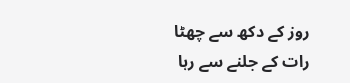روز کے دکھ سے چھٹا رات کے جلنے سے رہا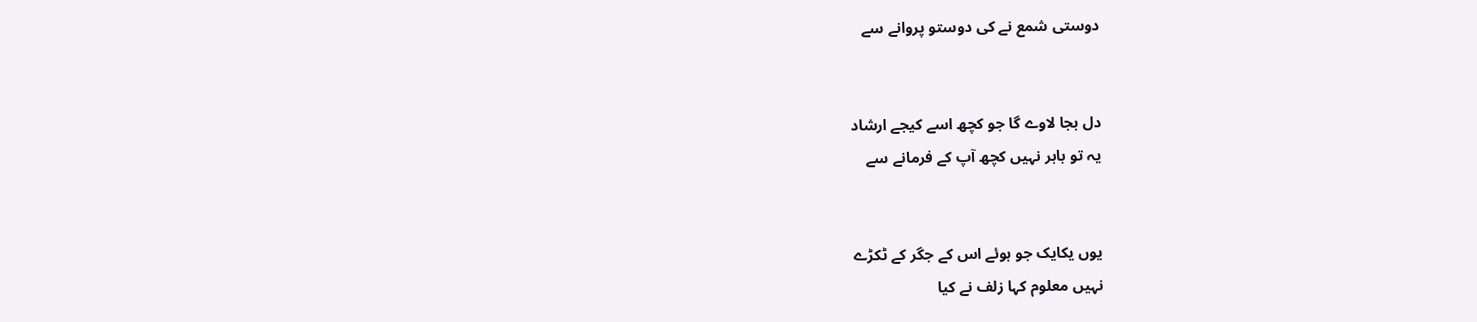دوستی شمع نے کی دوستو پروانے سے


دل بجا لاوے گا جو کچھ اسے کیجے ارشاد
یہ تو باہر نہیں کچھ آپ کے فرمانے سے


یوں یکایک جو ہوئے اس کے جگر کے ٹکڑے
نہیں معلوم کہا زلف نے کیا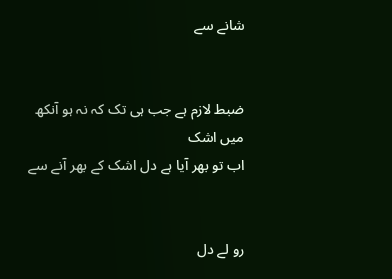شانے سے


ضبط لازم ہے جب ہی تک کہ نہ ہو آنکھ میں اشک
اب تو بھر آیا ہے دل اشک کے بھر آنے سے


رو لے دل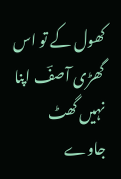کھول کے تو اس گھڑی آصفؔ اپنا
نہیں گھٹ جاوے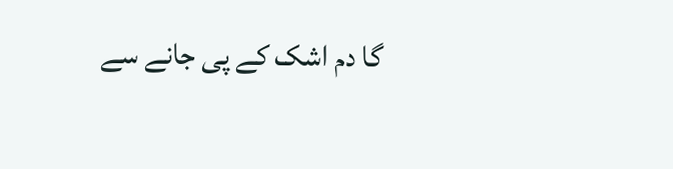گا دم اشک کے پی جانے سے